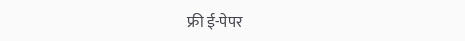फ्री ई-पेपर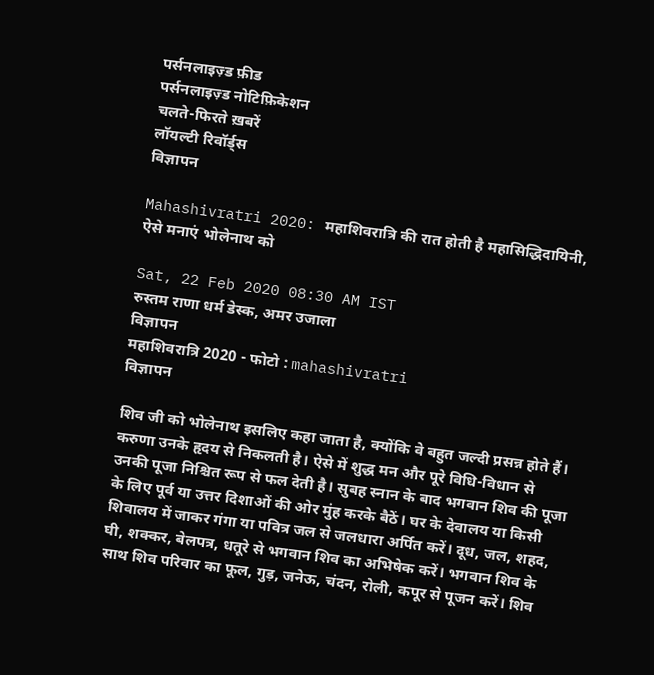पर्सनलाइज़्ड फ़ीड
पर्सनलाइज़्ड नोटिफ़िकेशन
चलते-फिरते ख़बरें
लॉयल्टी रिवॉर्ड्स
विज्ञापन

Mahashivratri 2020: महाशिवरात्रि की रात होती है महासिद्धिदायिनी, ऐसे मनाएं भोलेनाथ को

Sat, 22 Feb 2020 08:30 AM IST
रुस्तम राणा धर्म डेस्क, अमर उजाला
विज्ञापन
महाशिवरात्रि 2020 - फोटो : mahashivratri
विज्ञापन

शिव जी को भोलेनाथ इसलिए कहा जाता है, क्योंकि वे बहुत जल्दी प्रसन्न होते हैं। करुणा उनके हृदय से निकलती है। ऐसे में शुद्ध मन और पूरे विधि-विधान से उनकी पूजा निश्चित रूप से फल देती है। सुबह स्नान के बाद भगवान शिव की पूजा के लिए पूर्व या उत्तर दिशाओं की ओर मुंह करके बैठें। घर के देवालय या किसी शिवालय में जाकर गंगा या पवित्र जल से जलधारा अर्पित करें। दूध, जल, शहद, घी, शक्कर, बेलपत्र, धतूरे से भगवान शिव का अभिषेक करें। भगवान शिव के साथ शिव परिवार का फूल, गुड़, जनेऊ, चंदन, रोली, कपूर से पूजन करें। शिव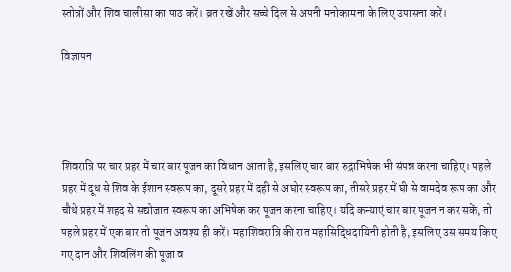स्तोत्रों और शिव चालीसा का पाठ करें। व्रत रखें और सच्चे दिल से अपनी मनोकामना के लिए उपासना करें।

विज्ञापन




शिवरात्रि पर चार प्रहर में चार बार पूजन का विधान आता है, इसलिए चार बार रुद्राभिषेक भी संपन्न करना चाहिए। पहले प्रहर में दूध से शिव के ईशान स्वरूप का, दूसरे प्रहर में दही से अघोर स्वरूप का, तीसरे प्रहर में घी से वामदेव रूप का और चौथे प्रहर में शहद से सद्योजात स्वरूप का अभिषेक कर पूजन करना चाहिए। यदि कन्याएं चार बार पूजन न कर सकें, तो पहले प्रहर में एक बार तो पूजन अवश्य ही करें। महाशिवरात्रि की रात महासिद्धिदायिनी होती है, इसलिए उस समय किए गए दान और शिवलिंग की पूजा व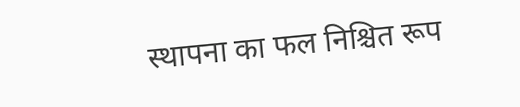स्थापना का फल निश्चित रूप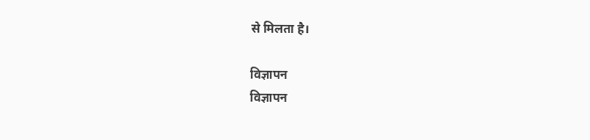से मिलता है।

विज्ञापन
विज्ञापन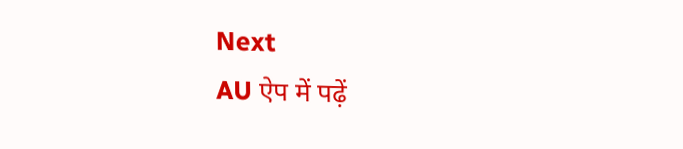Next
AU ऐप में पढ़ें